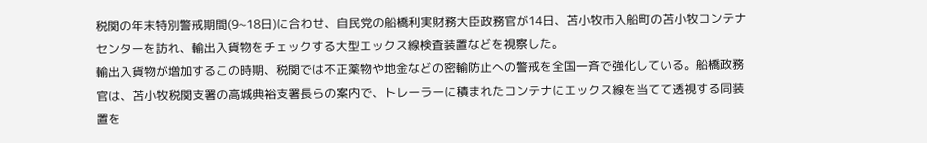税関の年末特別警戒期間(9~18日)に合わせ、自民党の船橋利実財務大臣政務官が14日、苫小牧市入船町の苫小牧コンテナセンターを訪れ、輸出入貨物をチェックする大型エックス線検査装置などを視察した。
輸出入貨物が増加するこの時期、税関では不正薬物や地金などの密輸防止への警戒を全国一斉で強化している。船橋政務官は、苫小牧税関支署の高城典裕支署長らの案内で、トレーラーに積まれたコンテナにエックス線を当てて透視する同装置を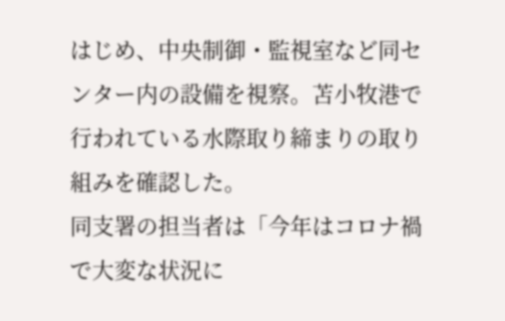はじめ、中央制御・監視室など同センター内の設備を視察。苫小牧港で行われている水際取り締まりの取り組みを確認した。
同支署の担当者は「今年はコロナ禍で大変な状況に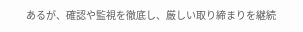あるが、確認や監視を徹底し、厳しい取り締まりを継続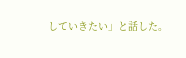していきたい」と話した。